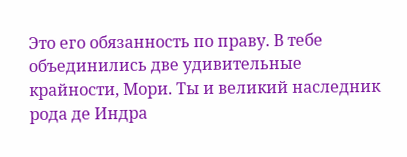Это его обязанность по праву. В тебе объединились две удивительные крайности, Мори. Ты и великий наследник рода де Индра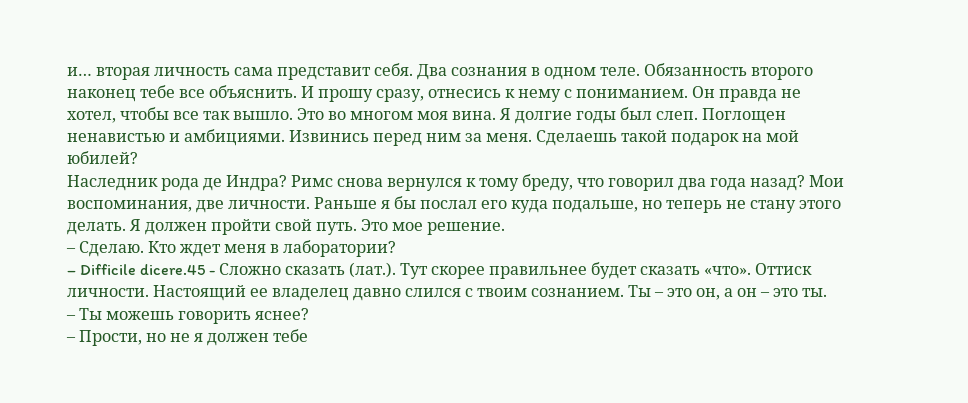и… вторая личность сама представит себя. Два сознания в одном теле. Обязанность второго наконец тебе все объяснить. И прошу сразу, отнесись к нему с пониманием. Он правда не хотел, чтобы все так вышло. Это во многом моя вина. Я долгие годы был слеп. Поглощен ненавистью и амбициями. Извинись перед ним за меня. Сделаешь такой подарок на мой юбилей?
Наследник рода де Индра? Римс снова вернулся к тому бреду, что говорил два года назад? Мои воспоминания, две личности. Раньше я бы послал его куда подальше, но теперь не стану этого делать. Я должен пройти свой путь. Это мое решение.
– Сделаю. Кто ждет меня в лаборатории?
– Difficile dicere.45 - Сложно сказать (лат.). Тут скорее правильнее будет сказать «что». Оттиск личности. Настоящий ее владелец давно слился с твоим сознанием. Ты – это он, а он – это ты.
– Ты можешь говорить яснее?
– Прости, но не я должен тебе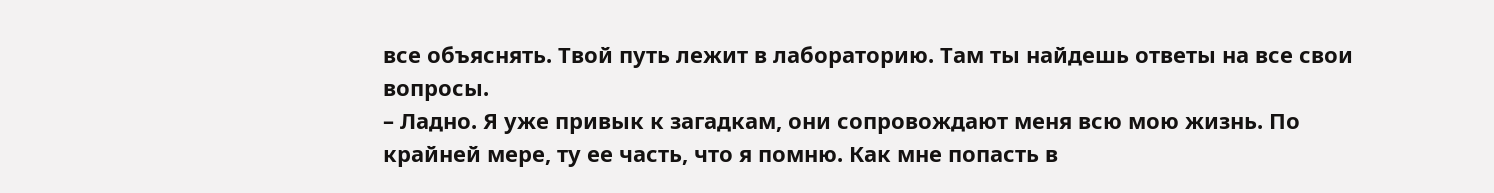все объяснять. Твой путь лежит в лабораторию. Там ты найдешь ответы на все свои вопросы.
– Ладно. Я уже привык к загадкам, они сопровождают меня всю мою жизнь. По крайней мере, ту ее часть, что я помню. Как мне попасть в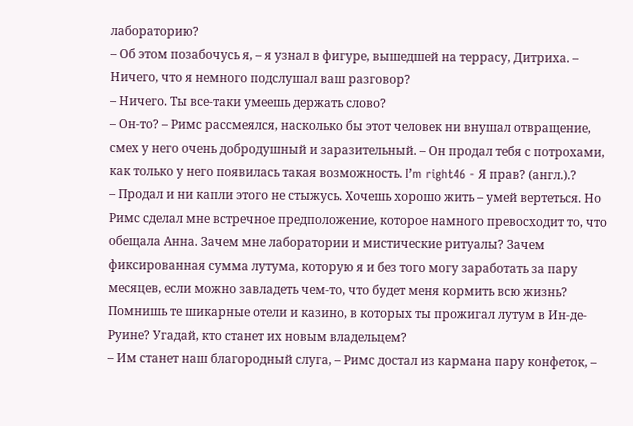лабораторию?
– Об этом позабочусь я, – я узнал в фигуре, вышедшей на террасу, Дитриха. – Ничего, что я немного подслушал ваш разговор?
– Ничего. Ты все-таки умеешь держать слово?
– Он-то? – Римс рассмеялся, насколько бы этот человек ни внушал отвращение, смех у него очень добродушный и заразительный. – Он продал тебя с потрохами, как только у него появилась такая возможность. I’m right46 - Я прав? (англ.).?
– Продал и ни капли этого не стыжусь. Хочешь хорошо жить – умей вертеться. Но Римс сделал мне встречное предположение, которое намного превосходит то, что обещала Анна. Зачем мне лаборатории и мистические ритуалы? Зачем фиксированная сумма лутума, которую я и без того могу заработать за пару месяцев, если можно завладеть чем-то, что будет меня кормить всю жизнь? Помнишь те шикарные отели и казино, в которых ты прожигал лутум в Ин-де-Руине? Угадай, кто станет их новым владельцем?
– Им станет наш благородный слуга, – Римс достал из кармана пару конфеток, –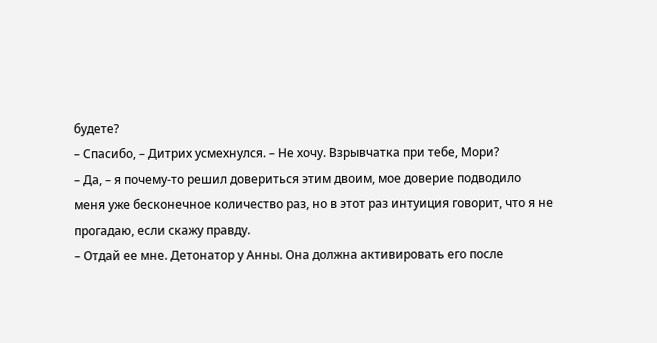будете?
– Спасибо, – Дитрих усмехнулся. – Не хочу. Взрывчатка при тебе, Мори?
– Да, – я почему-то решил довериться этим двоим, мое доверие подводило меня уже бесконечное количество раз, но в этот раз интуиция говорит, что я не прогадаю, если скажу правду.
– Отдай ее мне. Детонатор у Анны. Она должна активировать его после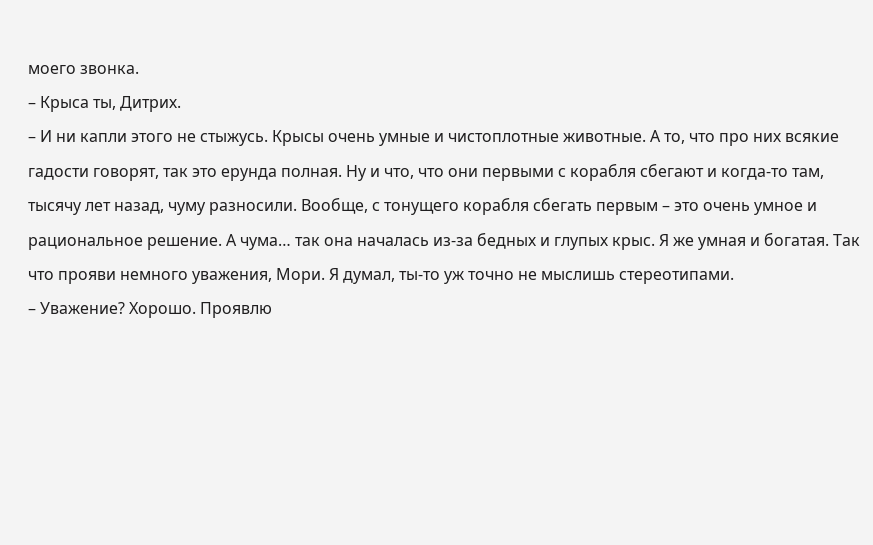моего звонка.
– Крыса ты, Дитрих.
– И ни капли этого не стыжусь. Крысы очень умные и чистоплотные животные. А то, что про них всякие гадости говорят, так это ерунда полная. Ну и что, что они первыми с корабля сбегают и когда-то там, тысячу лет назад, чуму разносили. Вообще, с тонущего корабля сбегать первым – это очень умное и рациональное решение. А чума… так она началась из-за бедных и глупых крыс. Я же умная и богатая. Так что прояви немного уважения, Мори. Я думал, ты-то уж точно не мыслишь стереотипами.
– Уважение? Хорошо. Проявлю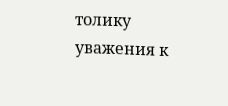толику уважения к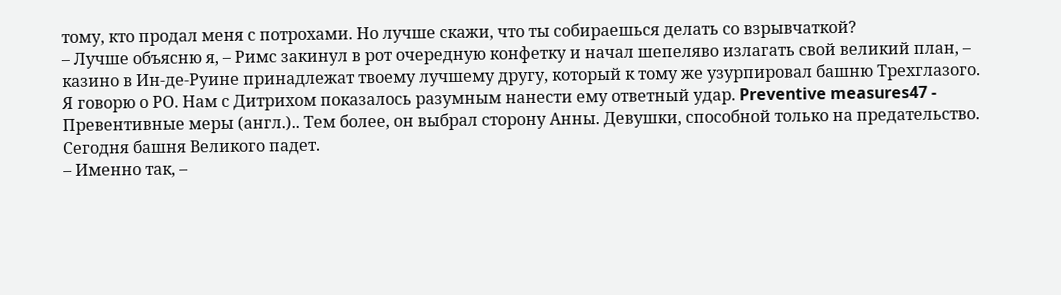тому, кто продал меня с потрохами. Но лучше скажи, что ты собираешься делать со взрывчаткой?
– Лучше объясню я, – Римс закинул в рот очередную конфетку и начал шепеляво излагать свой великий план, – казино в Ин-де-Руине принадлежат твоему лучшему другу, который к тому же узурпировал башню Трехглазого. Я говорю о РО. Нам с Дитрихом показалось разумным нанести ему ответный удар. Preventive measures47 - Превентивные меры (англ.).. Тем более, он выбрал сторону Анны. Девушки, способной только на предательство. Сегодня башня Великого падет.
– Именно так, –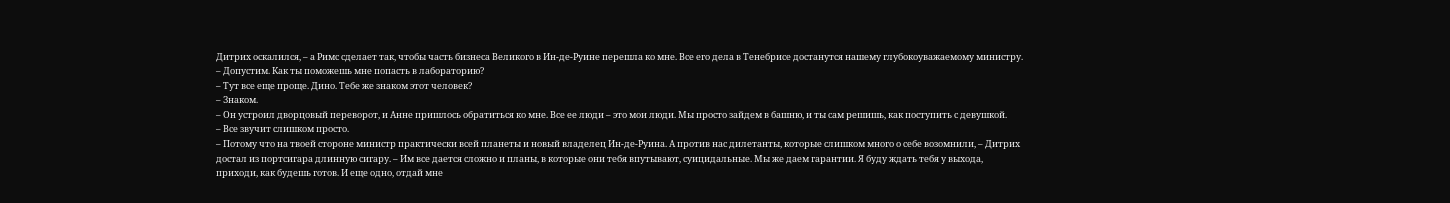Дитрих оскалился, – а Римс сделает так, чтобы часть бизнеса Великого в Ин-де-Руине перешла ко мне. Все его дела в Тенебрисе достанутся нашему глубокоуважаемому министру.
– Допустим. Как ты поможешь мне попасть в лабораторию?
– Тут все еще проще. Дино. Тебе же знаком этот человек?
– Знаком.
– Он устроил дворцовый переворот, и Анне пришлось обратиться ко мне. Все ее люди – это мои люди. Мы просто зайдем в башню, и ты сам решишь, как поступить с девушкой.
– Все звучит слишком просто.
– Потому что на твоей стороне министр практически всей планеты и новый владелец Ин-де-Руина. А против нас дилетанты, которые слишком много о себе возомнили, – Дитрих достал из портсигара длинную сигару. – Им все дается сложно и планы, в которые они тебя впутывают, суицидальные. Мы же даем гарантии. Я буду ждать тебя у выхода, приходи, как будешь готов. И еще одно, отдай мне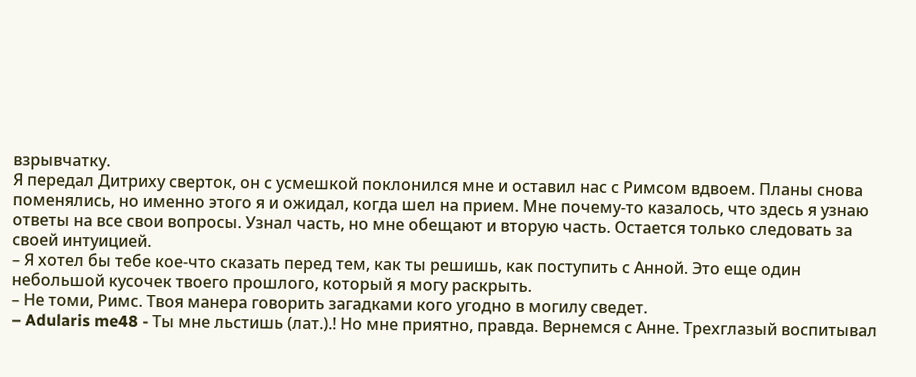взрывчатку.
Я передал Дитриху сверток, он с усмешкой поклонился мне и оставил нас с Римсом вдвоем. Планы снова поменялись, но именно этого я и ожидал, когда шел на прием. Мне почему-то казалось, что здесь я узнаю ответы на все свои вопросы. Узнал часть, но мне обещают и вторую часть. Остается только следовать за своей интуицией.
– Я хотел бы тебе кое-что сказать перед тем, как ты решишь, как поступить с Анной. Это еще один небольшой кусочек твоего прошлого, который я могу раскрыть.
– Не томи, Римс. Твоя манера говорить загадками кого угодно в могилу сведет.
– Adularis me48 - Ты мне льстишь (лат.).! Но мне приятно, правда. Вернемся с Анне. Трехглазый воспитывал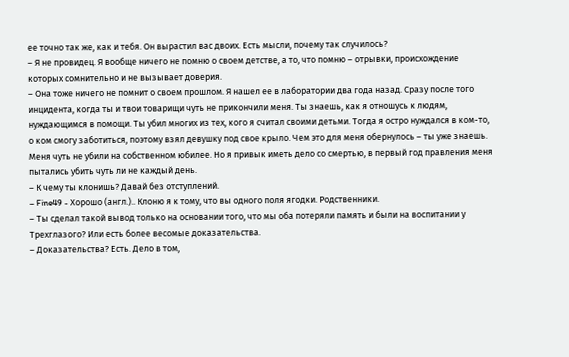ее точно так же, как и тебя. Он вырастил вас двоих. Есть мысли, почему так случилось?
– Я не провидец. Я вообще ничего не помню о своем детстве, а то, что помню – отрывки, происхождение которых сомнительно и не вызывает доверия.
– Она тоже ничего не помнит о своем прошлом. Я нашел ее в лаборатории два года назад. Сразу после того инцидента, когда ты и твои товарищи чуть не прикончили меня. Ты знаешь, как я отношусь к людям, нуждающимся в помощи. Ты убил многих из тех, кого я считал своими детьми. Тогда я остро нуждался в ком-то, о ком смогу заботиться, поэтому взял девушку под свое крыло. Чем это для меня обернулось – ты уже знаешь. Меня чуть не убили на собственном юбилее. Но я привык иметь дело со смертью, в первый год правления меня пытались убить чуть ли не каждый день.
– К чему ты клонишь? Давай без отступлений.
– Fine49 - Хорошо (англ.).. Клоню я к тому, что вы одного поля ягодки. Родственники.
– Ты сделал такой вывод только на основании того, что мы оба потеряли память и были на воспитании у Трехглазого? Или есть более весомые доказательства.
– Доказательства? Есть. Дело в том,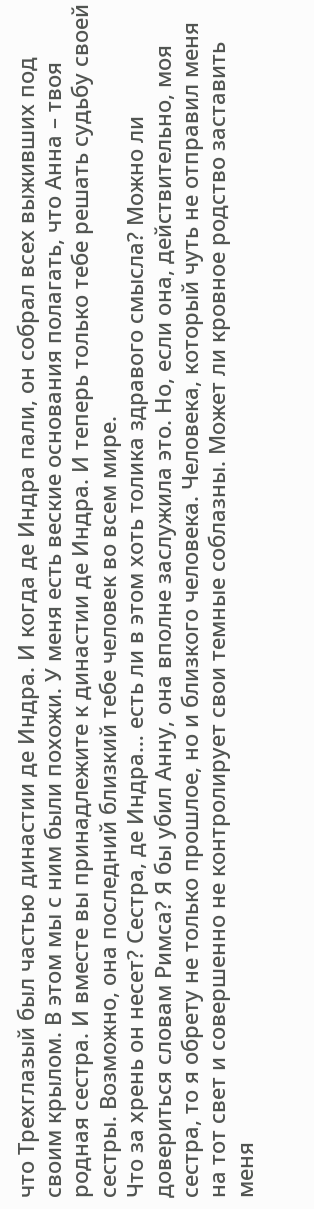что Трехглазый был частью династии де Индра. И когда де Индра пали, он собрал всех выживших под своим крылом. В этом мы с ним были похожи. У меня есть веские основания полагать, что Анна – твоя родная сестра. И вместе вы принадлежите к династии де Индра. И теперь только тебе решать судьбу своей сестры. Возможно, она последний близкий тебе человек во всем мире.
Что за хрень он несет? Сестра, де Индра… есть ли в этом хоть толика здравого смысла? Можно ли довериться словам Римса? Я бы убил Анну, она вполне заслужила это. Но, если она, действительно, моя сестра, то я обрету не только прошлое, но и близкого человека. Человека, который чуть не отправил меня на тот свет и совершенно не контролирует свои темные соблазны. Может ли кровное родство заставить меня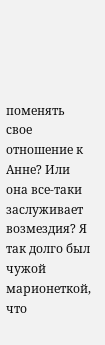поменять свое отношение к Анне? Или она все-таки заслуживает возмездия? Я так долго был чужой марионеткой, что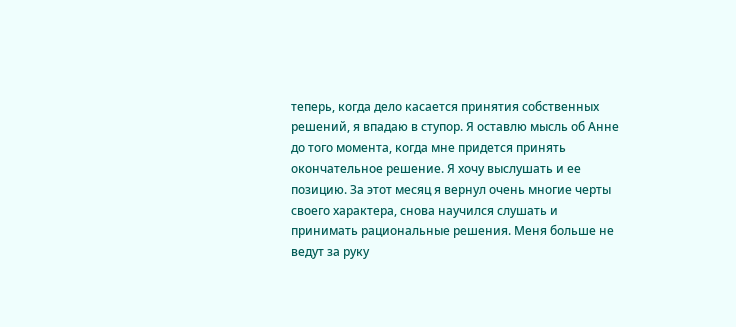теперь, когда дело касается принятия собственных решений, я впадаю в ступор. Я оставлю мысль об Анне до того момента, когда мне придется принять окончательное решение. Я хочу выслушать и ее позицию. За этот месяц я вернул очень многие черты своего характера, снова научился слушать и принимать рациональные решения. Меня больше не ведут за руку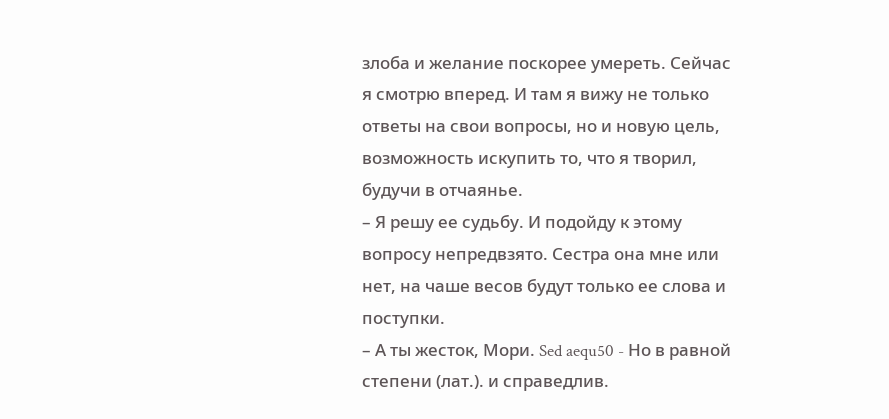злоба и желание поскорее умереть. Сейчас я смотрю вперед. И там я вижу не только ответы на свои вопросы, но и новую цель, возможность искупить то, что я творил, будучи в отчаянье.
– Я решу ее судьбу. И подойду к этому вопросу непредвзято. Сестра она мне или нет, на чаше весов будут только ее слова и поступки.
– А ты жесток, Мори. Sed aequ50 - Но в равной степени (лат.). и справедлив.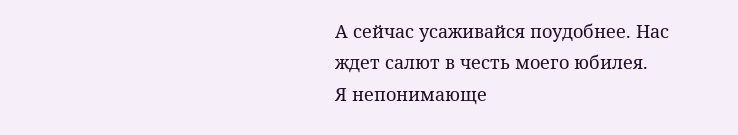А сейчас усаживайся поудобнее. Нас ждет салют в честь моего юбилея.
Я непонимающе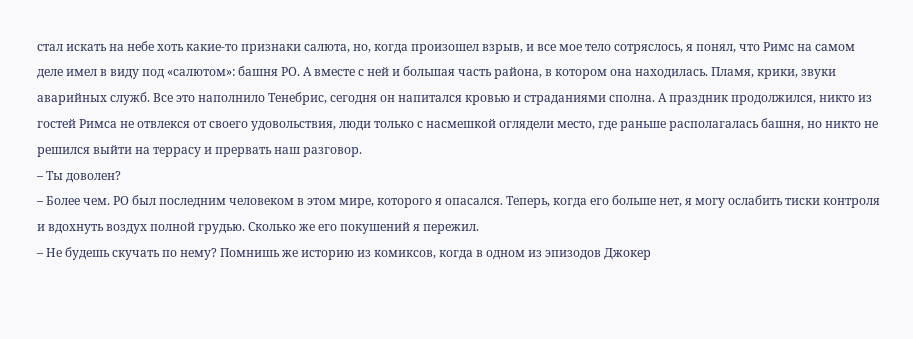стал искать на небе хоть какие-то признаки салюта, но, когда произошел взрыв, и все мое тело сотряслось, я понял, что Римс на самом деле имел в виду под «салютом»: башня РО. А вместе с ней и большая часть района, в котором она находилась. Пламя, крики, звуки аварийных служб. Все это наполнило Тенебрис, сегодня он напитался кровью и страданиями сполна. А праздник продолжился, никто из гостей Римса не отвлекся от своего удовольствия, люди только с насмешкой оглядели место, где раньше располагалась башня, но никто не решился выйти на террасу и прервать наш разговор.
– Ты доволен?
– Более чем. РО был последним человеком в этом мире, которого я опасался. Теперь, когда его больше нет, я могу ослабить тиски контроля и вдохнуть воздух полной грудью. Сколько же его покушений я пережил.
– Не будешь скучать по нему? Помнишь же историю из комиксов, когда в одном из эпизодов Джокер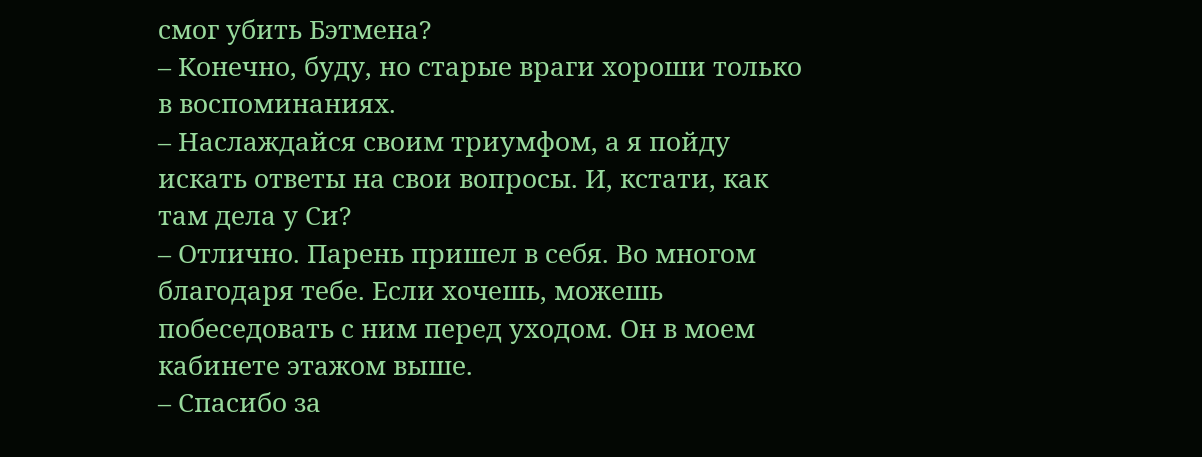смог убить Бэтмена?
– Конечно, буду, но старые враги хороши только в воспоминаниях.
– Наслаждайся своим триумфом, а я пойду искать ответы на свои вопросы. И, кстати, как там дела у Си?
– Отлично. Парень пришел в себя. Во многом благодаря тебе. Если хочешь, можешь побеседовать с ним перед уходом. Он в моем кабинете этажом выше.
– Спасибо за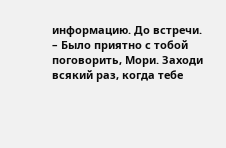информацию. До встречи.
– Было приятно с тобой поговорить, Мори. Заходи всякий раз, когда тебе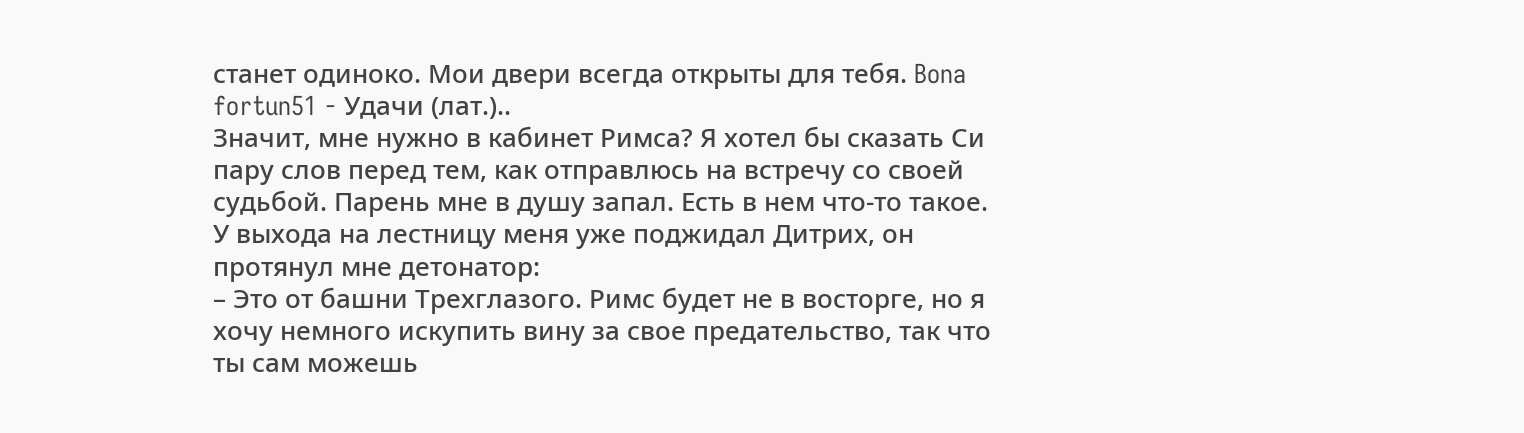станет одиноко. Мои двери всегда открыты для тебя. Bona fortun51 - Удачи (лат.)..
Значит, мне нужно в кабинет Римса? Я хотел бы сказать Си пару слов перед тем, как отправлюсь на встречу со своей судьбой. Парень мне в душу запал. Есть в нем что-то такое.
У выхода на лестницу меня уже поджидал Дитрих, он протянул мне детонатор:
– Это от башни Трехглазого. Римс будет не в восторге, но я хочу немного искупить вину за свое предательство, так что ты сам можешь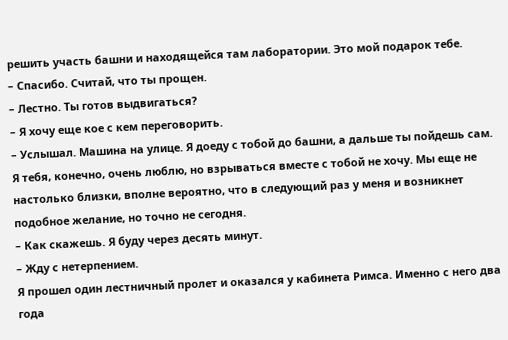решить участь башни и находящейся там лаборатории. Это мой подарок тебе.
– Спасибо. Считай, что ты прощен.
– Лестно. Ты готов выдвигаться?
– Я хочу еще кое с кем переговорить.
– Услышал. Машина на улице. Я доеду с тобой до башни, а дальше ты пойдешь сам. Я тебя, конечно, очень люблю, но взрываться вместе с тобой не хочу. Мы еще не настолько близки, вполне вероятно, что в следующий раз у меня и возникнет подобное желание, но точно не сегодня.
– Как скажешь. Я буду через десять минут.
– Жду с нетерпением.
Я прошел один лестничный пролет и оказался у кабинета Римса. Именно с него два года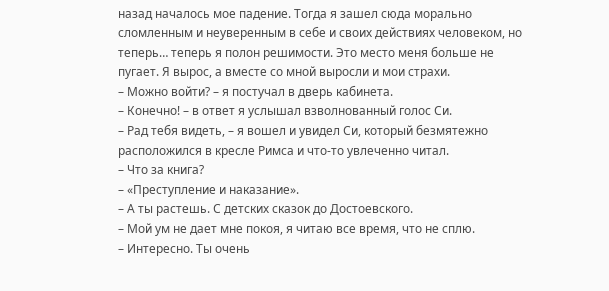назад началось мое падение. Тогда я зашел сюда морально сломленным и неуверенным в себе и своих действиях человеком, но теперь… теперь я полон решимости. Это место меня больше не пугает. Я вырос, а вместе со мной выросли и мои страхи.
– Можно войти? – я постучал в дверь кабинета.
– Конечно! – в ответ я услышал взволнованный голос Си.
– Рад тебя видеть, – я вошел и увидел Си, который безмятежно расположился в кресле Римса и что-то увлеченно читал.
– Что за книга?
– «Преступление и наказание».
– А ты растешь. С детских сказок до Достоевского.
– Мой ум не дает мне покоя, я читаю все время, что не сплю.
– Интересно. Ты очень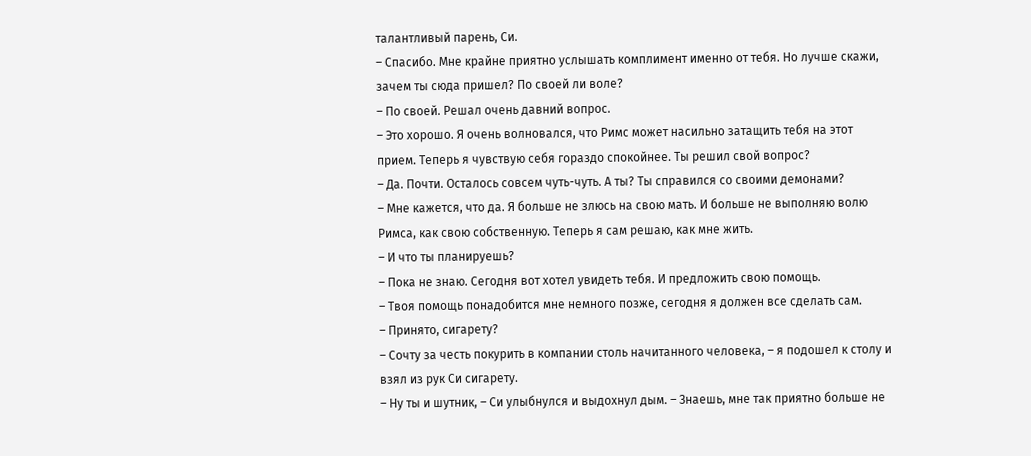талантливый парень, Си.
– Спасибо. Мне крайне приятно услышать комплимент именно от тебя. Но лучше скажи, зачем ты сюда пришел? По своей ли воле?
– По своей. Решал очень давний вопрос.
– Это хорошо. Я очень волновался, что Римс может насильно затащить тебя на этот прием. Теперь я чувствую себя гораздо спокойнее. Ты решил свой вопрос?
– Да. Почти. Осталось совсем чуть-чуть. А ты? Ты справился со своими демонами?
– Мне кажется, что да. Я больше не злюсь на свою мать. И больше не выполняю волю Римса, как свою собственную. Теперь я сам решаю, как мне жить.
– И что ты планируешь?
– Пока не знаю. Сегодня вот хотел увидеть тебя. И предложить свою помощь.
– Твоя помощь понадобится мне немного позже, сегодня я должен все сделать сам.
– Принято, сигарету?
– Сочту за честь покурить в компании столь начитанного человека, – я подошел к столу и взял из рук Си сигарету.
– Ну ты и шутник, – Си улыбнулся и выдохнул дым. – Знаешь, мне так приятно больше не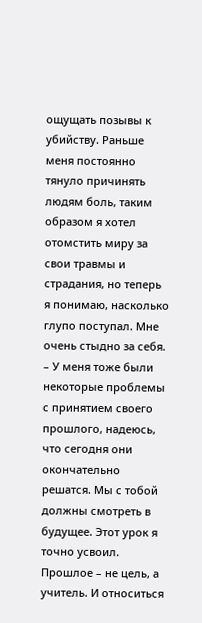ощущать позывы к убийству. Раньше меня постоянно тянуло причинять людям боль, таким образом я хотел отомстить миру за свои травмы и страдания, но теперь я понимаю, насколько глупо поступал. Мне очень стыдно за себя.
– У меня тоже были некоторые проблемы с принятием своего прошлого, надеюсь, что сегодня они окончательно решатся. Мы с тобой должны смотреть в будущее. Этот урок я точно усвоил. Прошлое – не цель, а учитель. И относиться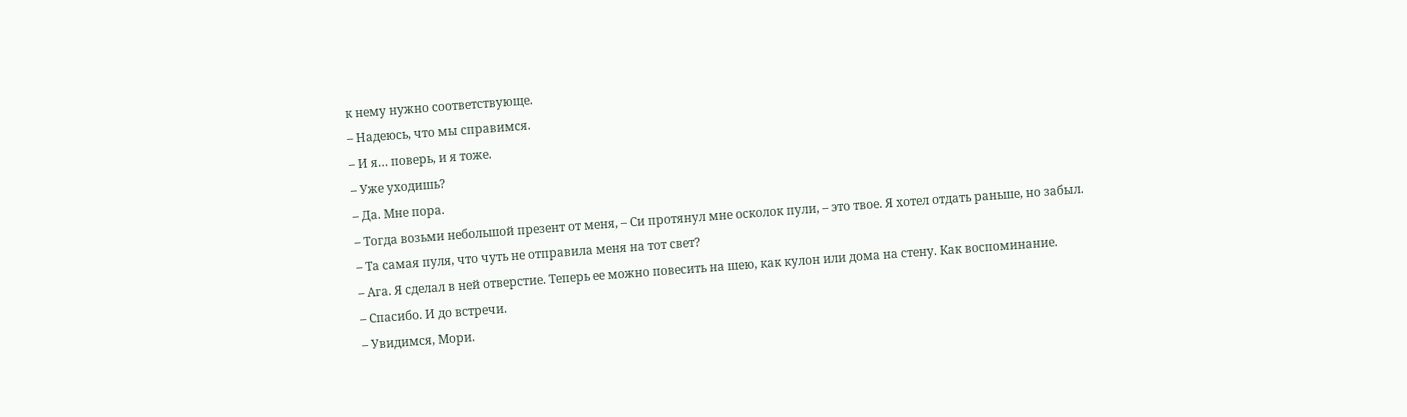к нему нужно соответствующе.
– Надеюсь, что мы справимся.
– И я… поверь, и я тоже.
– Уже уходишь?
– Да. Мне пора.
– Тогда возьми небольшой презент от меня, – Си протянул мне осколок пули, – это твое. Я хотел отдать раньше, но забыл.
– Та самая пуля, что чуть не отправила меня на тот свет?
– Ага. Я сделал в ней отверстие. Теперь ее можно повесить на шею, как кулон или дома на стену. Как воспоминание.
– Спасибо. И до встречи.
– Увидимся, Мори.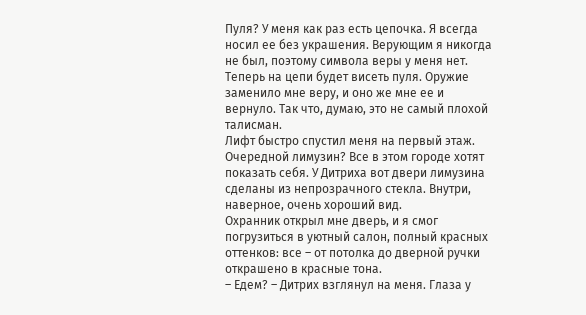Пуля? У меня как раз есть цепочка. Я всегда носил ее без украшения. Верующим я никогда не был, поэтому символа веры у меня нет. Теперь на цепи будет висеть пуля. Оружие заменило мне веру, и оно же мне ее и вернуло. Так что, думаю, это не самый плохой талисман.
Лифт быстро спустил меня на первый этаж. Очередной лимузин? Все в этом городе хотят показать себя. У Дитриха вот двери лимузина сделаны из непрозрачного стекла. Внутри, наверное, очень хороший вид.
Охранник открыл мне дверь, и я смог погрузиться в уютный салон, полный красных оттенков: все – от потолка до дверной ручки открашено в красные тона.
– Едем? – Дитрих взглянул на меня. Глаза у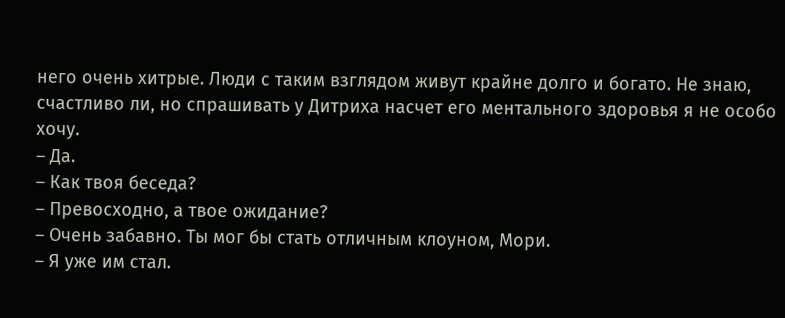него очень хитрые. Люди с таким взглядом живут крайне долго и богато. Не знаю, счастливо ли, но спрашивать у Дитриха насчет его ментального здоровья я не особо хочу.
– Да.
– Как твоя беседа?
– Превосходно, а твое ожидание?
– Очень забавно. Ты мог бы стать отличным клоуном, Мори.
– Я уже им стал.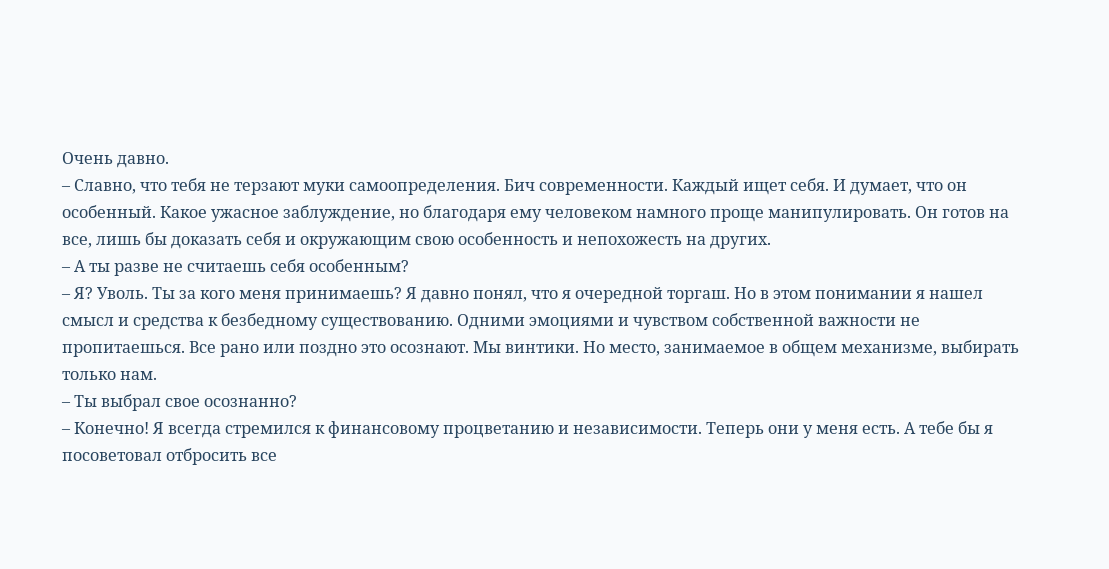Очень давно.
– Славно, что тебя не терзают муки самоопределения. Бич современности. Каждый ищет себя. И думает, что он особенный. Какое ужасное заблуждение, но благодаря ему человеком намного проще манипулировать. Он готов на все, лишь бы доказать себя и окружающим свою особенность и непохожесть на других.
– А ты разве не считаешь себя особенным?
– Я? Уволь. Ты за кого меня принимаешь? Я давно понял, что я очередной торгаш. Но в этом понимании я нашел смысл и средства к безбедному существованию. Одними эмоциями и чувством собственной важности не пропитаешься. Все рано или поздно это осознают. Мы винтики. Но место, занимаемое в общем механизме, выбирать только нам.
– Ты выбрал свое осознанно?
– Конечно! Я всегда стремился к финансовому процветанию и независимости. Теперь они у меня есть. А тебе бы я посоветовал отбросить все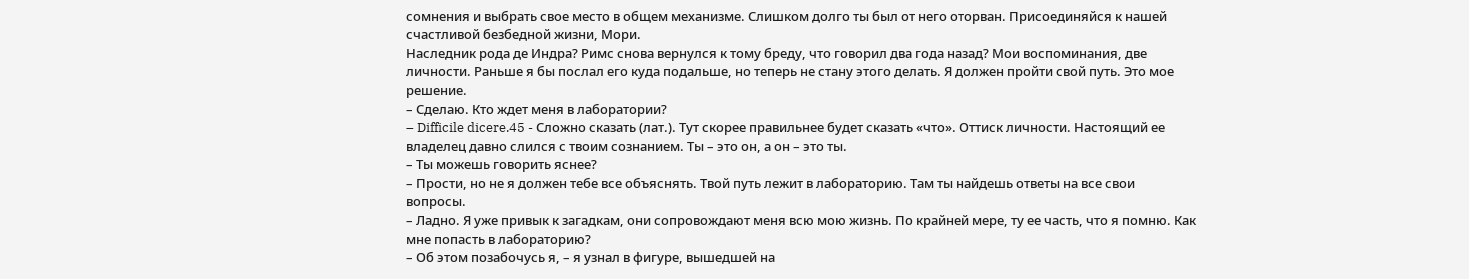сомнения и выбрать свое место в общем механизме. Слишком долго ты был от него оторван. Присоединяйся к нашей счастливой безбедной жизни, Мори.
Наследник рода де Индра? Римс снова вернулся к тому бреду, что говорил два года назад? Мои воспоминания, две личности. Раньше я бы послал его куда подальше, но теперь не стану этого делать. Я должен пройти свой путь. Это мое решение.
– Сделаю. Кто ждет меня в лаборатории?
– Difficile dicere.45 - Сложно сказать (лат.). Тут скорее правильнее будет сказать «что». Оттиск личности. Настоящий ее владелец давно слился с твоим сознанием. Ты – это он, а он – это ты.
– Ты можешь говорить яснее?
– Прости, но не я должен тебе все объяснять. Твой путь лежит в лабораторию. Там ты найдешь ответы на все свои вопросы.
– Ладно. Я уже привык к загадкам, они сопровождают меня всю мою жизнь. По крайней мере, ту ее часть, что я помню. Как мне попасть в лабораторию?
– Об этом позабочусь я, – я узнал в фигуре, вышедшей на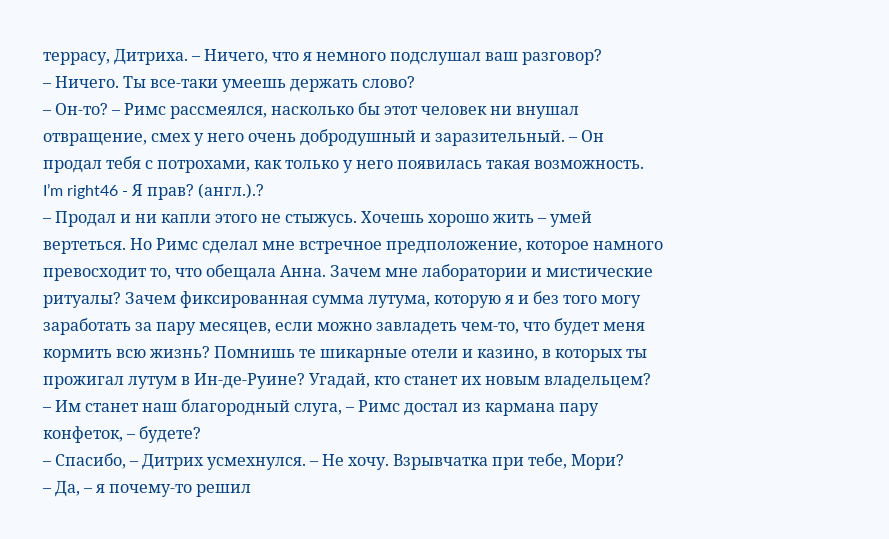террасу, Дитриха. – Ничего, что я немного подслушал ваш разговор?
– Ничего. Ты все-таки умеешь держать слово?
– Он-то? – Римс рассмеялся, насколько бы этот человек ни внушал отвращение, смех у него очень добродушный и заразительный. – Он продал тебя с потрохами, как только у него появилась такая возможность. I’m right46 - Я прав? (англ.).?
– Продал и ни капли этого не стыжусь. Хочешь хорошо жить – умей вертеться. Но Римс сделал мне встречное предположение, которое намного превосходит то, что обещала Анна. Зачем мне лаборатории и мистические ритуалы? Зачем фиксированная сумма лутума, которую я и без того могу заработать за пару месяцев, если можно завладеть чем-то, что будет меня кормить всю жизнь? Помнишь те шикарные отели и казино, в которых ты прожигал лутум в Ин-де-Руине? Угадай, кто станет их новым владельцем?
– Им станет наш благородный слуга, – Римс достал из кармана пару конфеток, – будете?
– Спасибо, – Дитрих усмехнулся. – Не хочу. Взрывчатка при тебе, Мори?
– Да, – я почему-то решил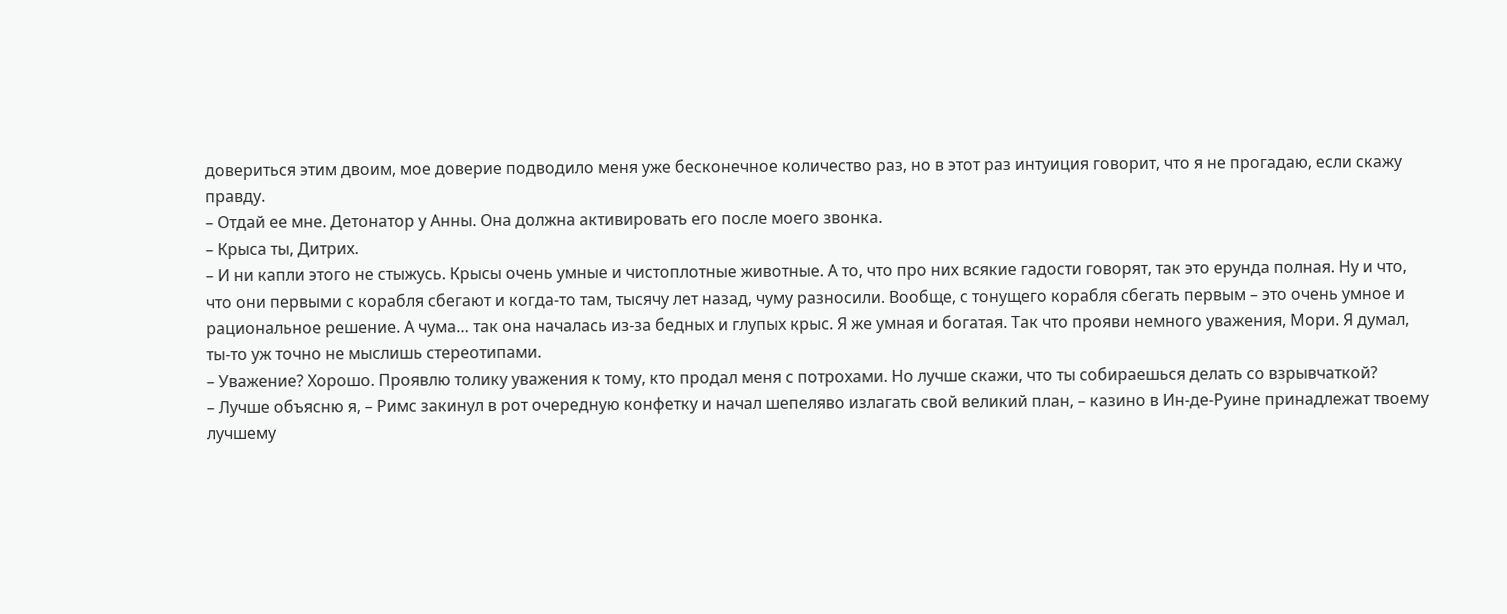довериться этим двоим, мое доверие подводило меня уже бесконечное количество раз, но в этот раз интуиция говорит, что я не прогадаю, если скажу правду.
– Отдай ее мне. Детонатор у Анны. Она должна активировать его после моего звонка.
– Крыса ты, Дитрих.
– И ни капли этого не стыжусь. Крысы очень умные и чистоплотные животные. А то, что про них всякие гадости говорят, так это ерунда полная. Ну и что, что они первыми с корабля сбегают и когда-то там, тысячу лет назад, чуму разносили. Вообще, с тонущего корабля сбегать первым – это очень умное и рациональное решение. А чума… так она началась из-за бедных и глупых крыс. Я же умная и богатая. Так что прояви немного уважения, Мори. Я думал, ты-то уж точно не мыслишь стереотипами.
– Уважение? Хорошо. Проявлю толику уважения к тому, кто продал меня с потрохами. Но лучше скажи, что ты собираешься делать со взрывчаткой?
– Лучше объясню я, – Римс закинул в рот очередную конфетку и начал шепеляво излагать свой великий план, – казино в Ин-де-Руине принадлежат твоему лучшему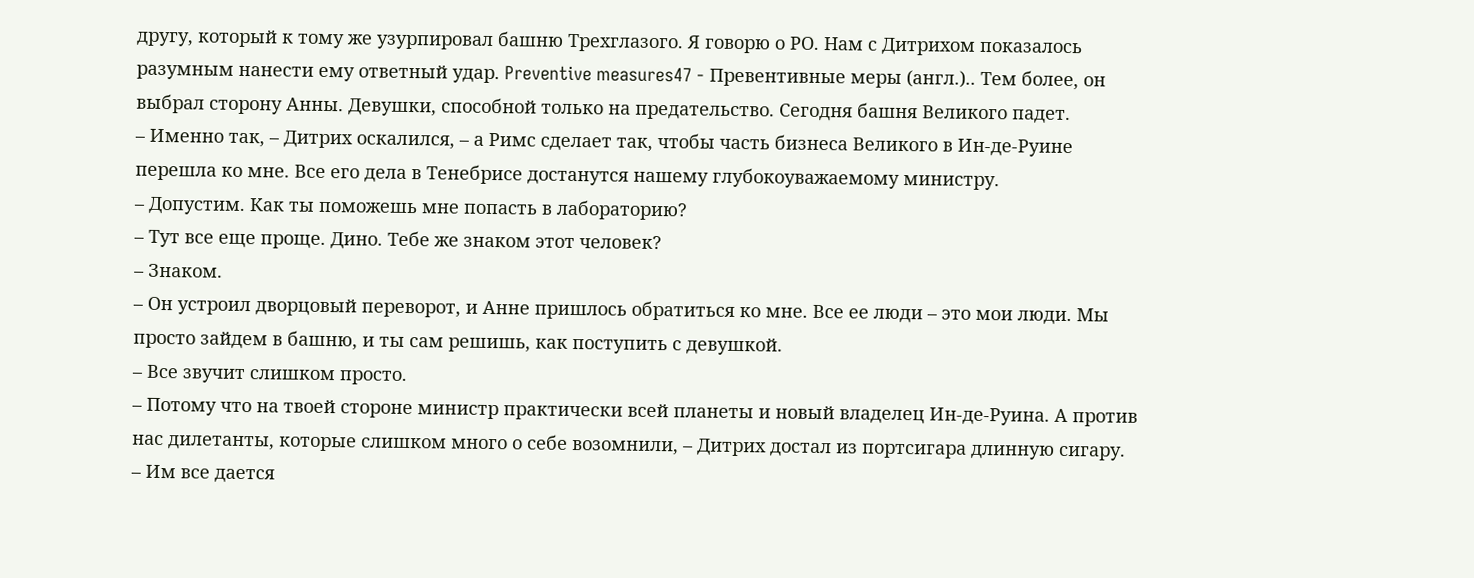другу, который к тому же узурпировал башню Трехглазого. Я говорю о РО. Нам с Дитрихом показалось разумным нанести ему ответный удар. Preventive measures47 - Превентивные меры (англ.).. Тем более, он выбрал сторону Анны. Девушки, способной только на предательство. Сегодня башня Великого падет.
– Именно так, – Дитрих оскалился, – а Римс сделает так, чтобы часть бизнеса Великого в Ин-де-Руине перешла ко мне. Все его дела в Тенебрисе достанутся нашему глубокоуважаемому министру.
– Допустим. Как ты поможешь мне попасть в лабораторию?
– Тут все еще проще. Дино. Тебе же знаком этот человек?
– Знаком.
– Он устроил дворцовый переворот, и Анне пришлось обратиться ко мне. Все ее люди – это мои люди. Мы просто зайдем в башню, и ты сам решишь, как поступить с девушкой.
– Все звучит слишком просто.
– Потому что на твоей стороне министр практически всей планеты и новый владелец Ин-де-Руина. А против нас дилетанты, которые слишком много о себе возомнили, – Дитрих достал из портсигара длинную сигару. – Им все дается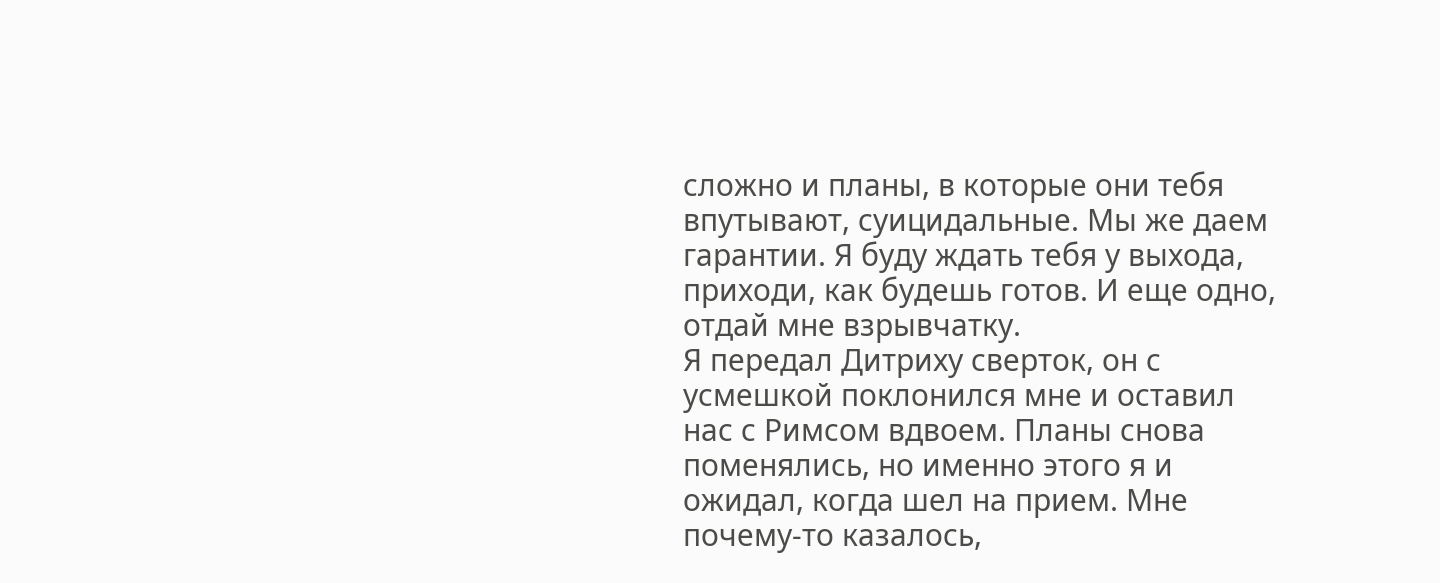сложно и планы, в которые они тебя впутывают, суицидальные. Мы же даем гарантии. Я буду ждать тебя у выхода, приходи, как будешь готов. И еще одно, отдай мне взрывчатку.
Я передал Дитриху сверток, он с усмешкой поклонился мне и оставил нас с Римсом вдвоем. Планы снова поменялись, но именно этого я и ожидал, когда шел на прием. Мне почему-то казалось,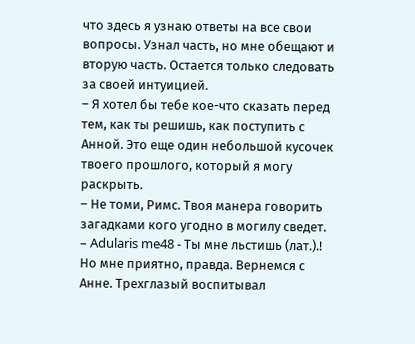что здесь я узнаю ответы на все свои вопросы. Узнал часть, но мне обещают и вторую часть. Остается только следовать за своей интуицией.
– Я хотел бы тебе кое-что сказать перед тем, как ты решишь, как поступить с Анной. Это еще один небольшой кусочек твоего прошлого, который я могу раскрыть.
– Не томи, Римс. Твоя манера говорить загадками кого угодно в могилу сведет.
– Adularis me48 - Ты мне льстишь (лат.).! Но мне приятно, правда. Вернемся с Анне. Трехглазый воспитывал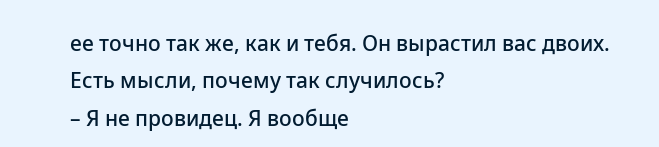ее точно так же, как и тебя. Он вырастил вас двоих. Есть мысли, почему так случилось?
– Я не провидец. Я вообще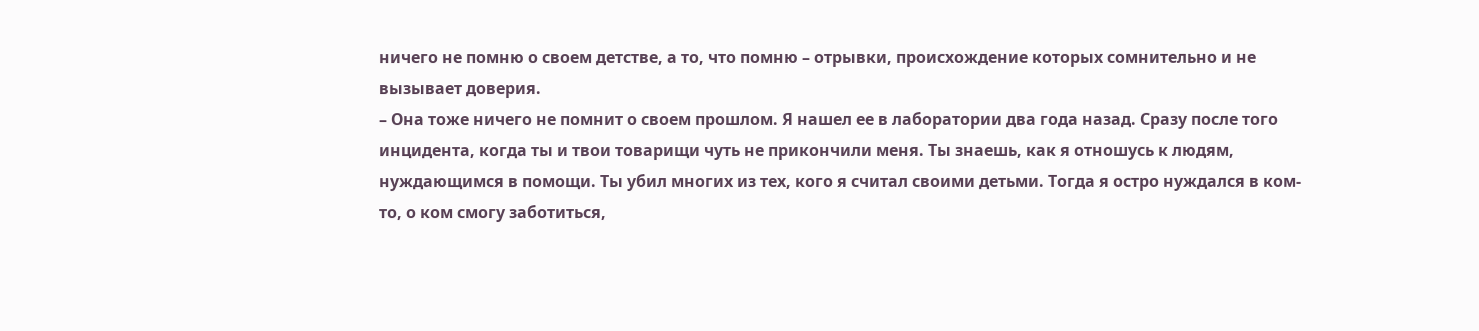ничего не помню о своем детстве, а то, что помню – отрывки, происхождение которых сомнительно и не вызывает доверия.
– Она тоже ничего не помнит о своем прошлом. Я нашел ее в лаборатории два года назад. Сразу после того инцидента, когда ты и твои товарищи чуть не прикончили меня. Ты знаешь, как я отношусь к людям, нуждающимся в помощи. Ты убил многих из тех, кого я считал своими детьми. Тогда я остро нуждался в ком-то, о ком смогу заботиться,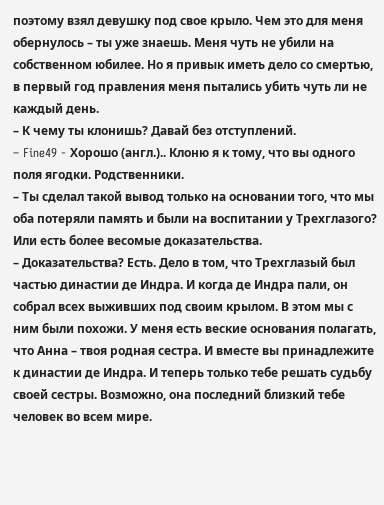поэтому взял девушку под свое крыло. Чем это для меня обернулось – ты уже знаешь. Меня чуть не убили на собственном юбилее. Но я привык иметь дело со смертью, в первый год правления меня пытались убить чуть ли не каждый день.
– К чему ты клонишь? Давай без отступлений.
– Fine49 - Хорошо (англ.).. Клоню я к тому, что вы одного поля ягодки. Родственники.
– Ты сделал такой вывод только на основании того, что мы оба потеряли память и были на воспитании у Трехглазого? Или есть более весомые доказательства.
– Доказательства? Есть. Дело в том, что Трехглазый был частью династии де Индра. И когда де Индра пали, он собрал всех выживших под своим крылом. В этом мы с ним были похожи. У меня есть веские основания полагать, что Анна – твоя родная сестра. И вместе вы принадлежите к династии де Индра. И теперь только тебе решать судьбу своей сестры. Возможно, она последний близкий тебе человек во всем мире.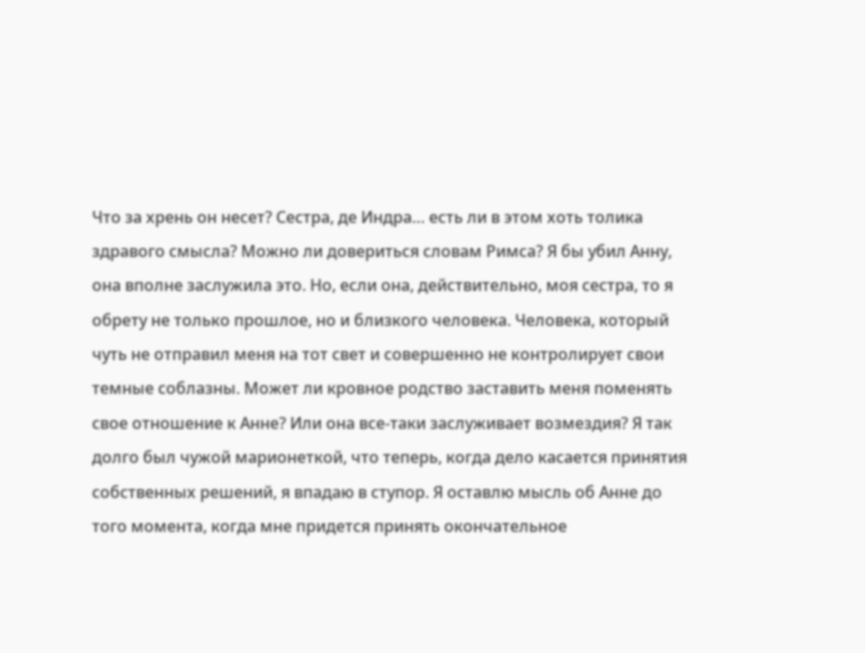Что за хрень он несет? Сестра, де Индра… есть ли в этом хоть толика здравого смысла? Можно ли довериться словам Римса? Я бы убил Анну, она вполне заслужила это. Но, если она, действительно, моя сестра, то я обрету не только прошлое, но и близкого человека. Человека, который чуть не отправил меня на тот свет и совершенно не контролирует свои темные соблазны. Может ли кровное родство заставить меня поменять свое отношение к Анне? Или она все-таки заслуживает возмездия? Я так долго был чужой марионеткой, что теперь, когда дело касается принятия собственных решений, я впадаю в ступор. Я оставлю мысль об Анне до того момента, когда мне придется принять окончательное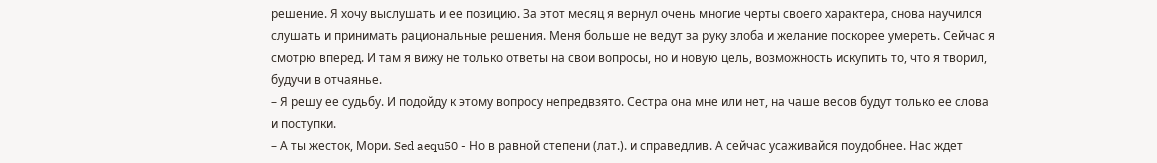решение. Я хочу выслушать и ее позицию. За этот месяц я вернул очень многие черты своего характера, снова научился слушать и принимать рациональные решения. Меня больше не ведут за руку злоба и желание поскорее умереть. Сейчас я смотрю вперед. И там я вижу не только ответы на свои вопросы, но и новую цель, возможность искупить то, что я творил, будучи в отчаянье.
– Я решу ее судьбу. И подойду к этому вопросу непредвзято. Сестра она мне или нет, на чаше весов будут только ее слова и поступки.
– А ты жесток, Мори. Sed aequ50 - Но в равной степени (лат.). и справедлив. А сейчас усаживайся поудобнее. Нас ждет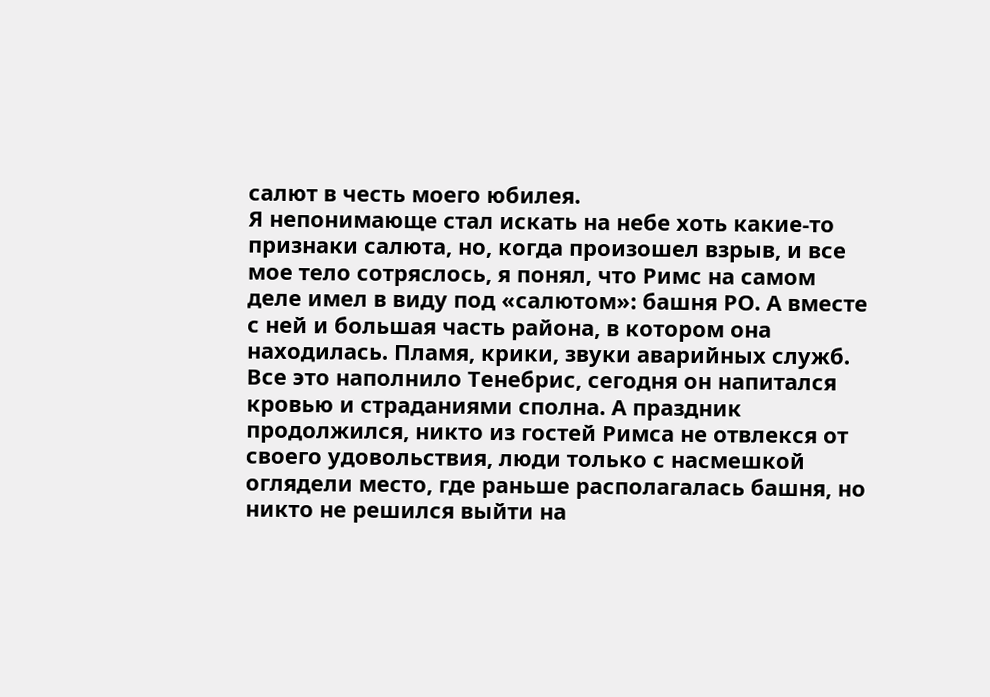салют в честь моего юбилея.
Я непонимающе стал искать на небе хоть какие-то признаки салюта, но, когда произошел взрыв, и все мое тело сотряслось, я понял, что Римс на самом деле имел в виду под «салютом»: башня РО. А вместе с ней и большая часть района, в котором она находилась. Пламя, крики, звуки аварийных служб. Все это наполнило Тенебрис, сегодня он напитался кровью и страданиями сполна. А праздник продолжился, никто из гостей Римса не отвлекся от своего удовольствия, люди только с насмешкой оглядели место, где раньше располагалась башня, но никто не решился выйти на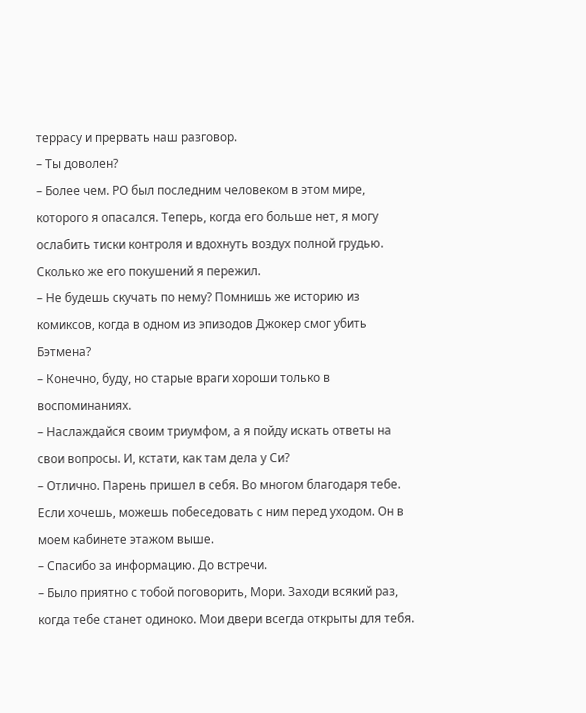террасу и прервать наш разговор.
– Ты доволен?
– Более чем. РО был последним человеком в этом мире, которого я опасался. Теперь, когда его больше нет, я могу ослабить тиски контроля и вдохнуть воздух полной грудью. Сколько же его покушений я пережил.
– Не будешь скучать по нему? Помнишь же историю из комиксов, когда в одном из эпизодов Джокер смог убить Бэтмена?
– Конечно, буду, но старые враги хороши только в воспоминаниях.
– Наслаждайся своим триумфом, а я пойду искать ответы на свои вопросы. И, кстати, как там дела у Си?
– Отлично. Парень пришел в себя. Во многом благодаря тебе. Если хочешь, можешь побеседовать с ним перед уходом. Он в моем кабинете этажом выше.
– Спасибо за информацию. До встречи.
– Было приятно с тобой поговорить, Мори. Заходи всякий раз, когда тебе станет одиноко. Мои двери всегда открыты для тебя.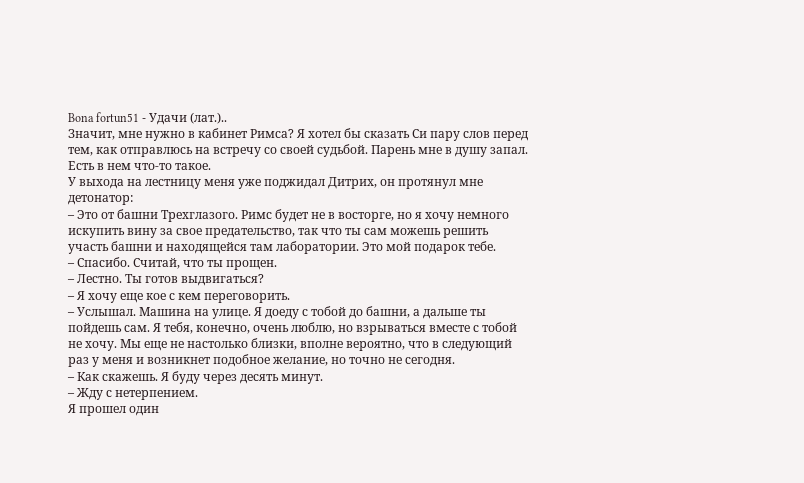Bona fortun51 - Удачи (лат.)..
Значит, мне нужно в кабинет Римса? Я хотел бы сказать Си пару слов перед тем, как отправлюсь на встречу со своей судьбой. Парень мне в душу запал. Есть в нем что-то такое.
У выхода на лестницу меня уже поджидал Дитрих, он протянул мне детонатор:
– Это от башни Трехглазого. Римс будет не в восторге, но я хочу немного искупить вину за свое предательство, так что ты сам можешь решить участь башни и находящейся там лаборатории. Это мой подарок тебе.
– Спасибо. Считай, что ты прощен.
– Лестно. Ты готов выдвигаться?
– Я хочу еще кое с кем переговорить.
– Услышал. Машина на улице. Я доеду с тобой до башни, а дальше ты пойдешь сам. Я тебя, конечно, очень люблю, но взрываться вместе с тобой не хочу. Мы еще не настолько близки, вполне вероятно, что в следующий раз у меня и возникнет подобное желание, но точно не сегодня.
– Как скажешь. Я буду через десять минут.
– Жду с нетерпением.
Я прошел один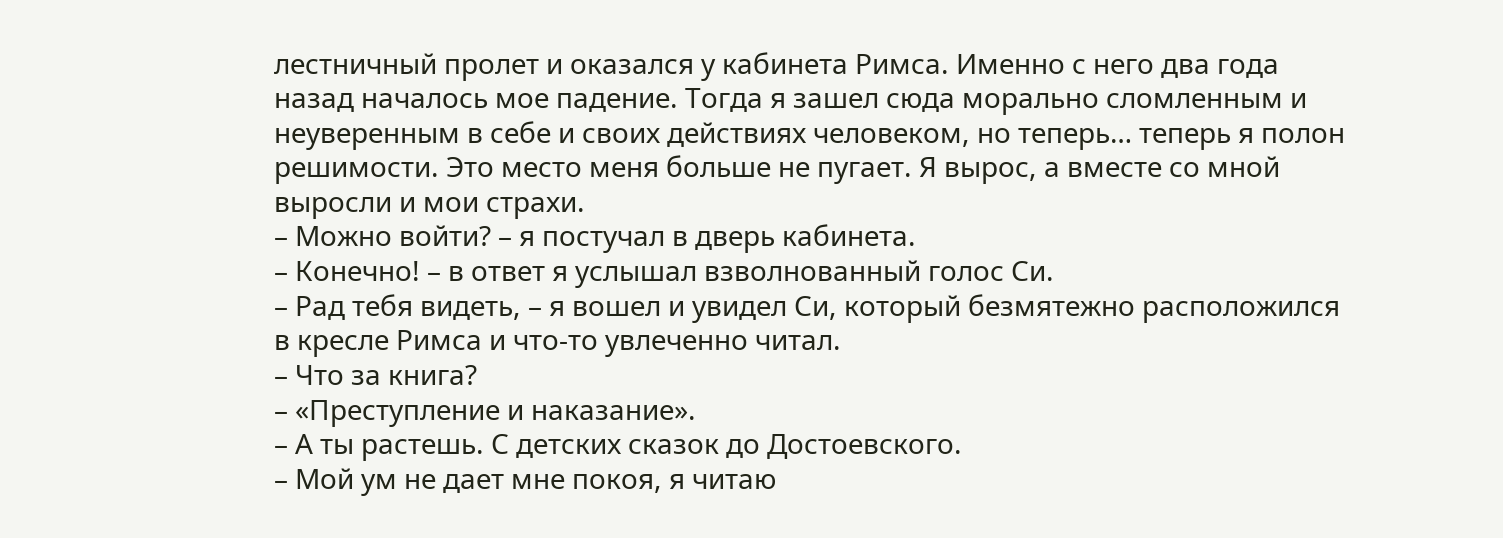лестничный пролет и оказался у кабинета Римса. Именно с него два года назад началось мое падение. Тогда я зашел сюда морально сломленным и неуверенным в себе и своих действиях человеком, но теперь… теперь я полон решимости. Это место меня больше не пугает. Я вырос, а вместе со мной выросли и мои страхи.
– Можно войти? – я постучал в дверь кабинета.
– Конечно! – в ответ я услышал взволнованный голос Си.
– Рад тебя видеть, – я вошел и увидел Си, который безмятежно расположился в кресле Римса и что-то увлеченно читал.
– Что за книга?
– «Преступление и наказание».
– А ты растешь. С детских сказок до Достоевского.
– Мой ум не дает мне покоя, я читаю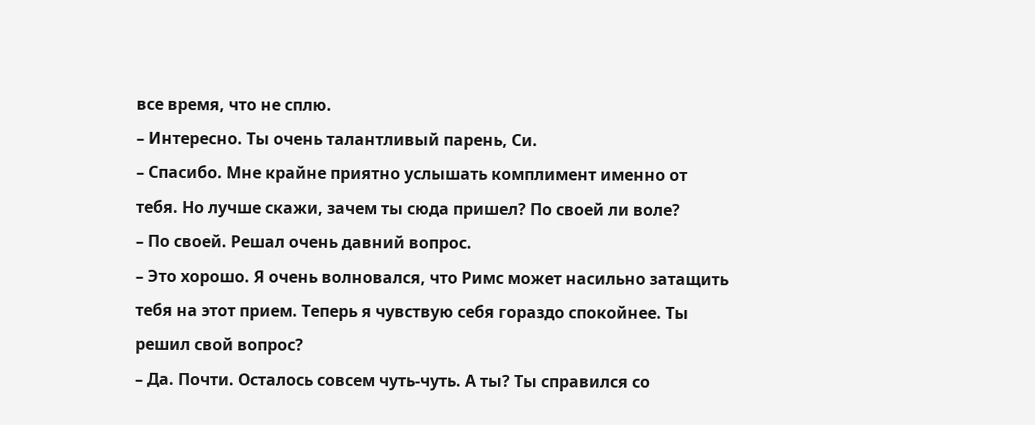все время, что не сплю.
– Интересно. Ты очень талантливый парень, Си.
– Спасибо. Мне крайне приятно услышать комплимент именно от тебя. Но лучше скажи, зачем ты сюда пришел? По своей ли воле?
– По своей. Решал очень давний вопрос.
– Это хорошо. Я очень волновался, что Римс может насильно затащить тебя на этот прием. Теперь я чувствую себя гораздо спокойнее. Ты решил свой вопрос?
– Да. Почти. Осталось совсем чуть-чуть. А ты? Ты справился со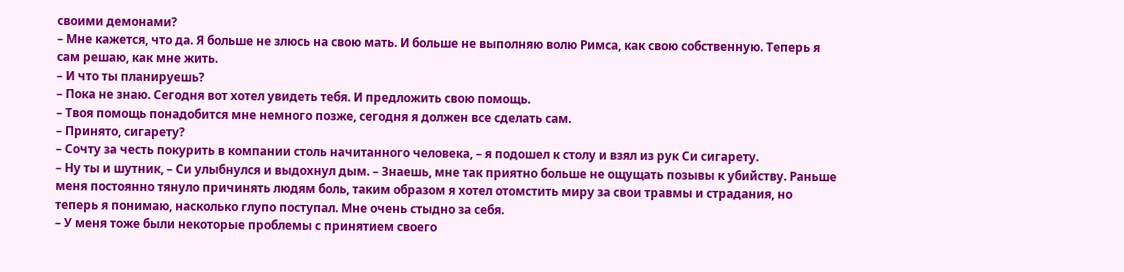своими демонами?
– Мне кажется, что да. Я больше не злюсь на свою мать. И больше не выполняю волю Римса, как свою собственную. Теперь я сам решаю, как мне жить.
– И что ты планируешь?
– Пока не знаю. Сегодня вот хотел увидеть тебя. И предложить свою помощь.
– Твоя помощь понадобится мне немного позже, сегодня я должен все сделать сам.
– Принято, сигарету?
– Сочту за честь покурить в компании столь начитанного человека, – я подошел к столу и взял из рук Си сигарету.
– Ну ты и шутник, – Си улыбнулся и выдохнул дым. – Знаешь, мне так приятно больше не ощущать позывы к убийству. Раньше меня постоянно тянуло причинять людям боль, таким образом я хотел отомстить миру за свои травмы и страдания, но теперь я понимаю, насколько глупо поступал. Мне очень стыдно за себя.
– У меня тоже были некоторые проблемы с принятием своего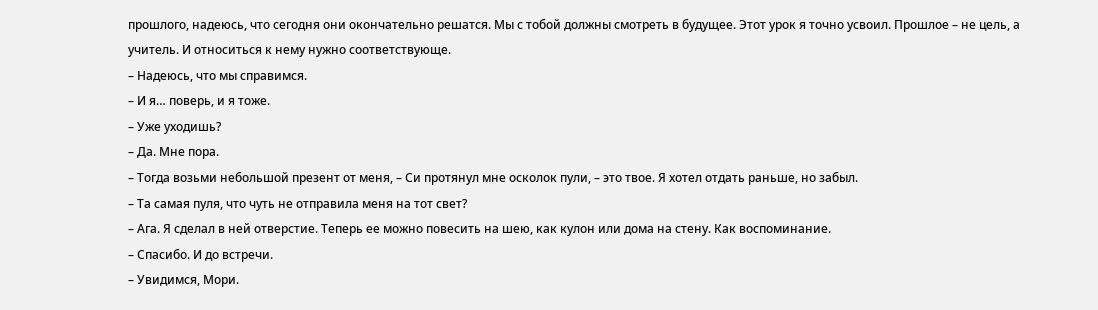прошлого, надеюсь, что сегодня они окончательно решатся. Мы с тобой должны смотреть в будущее. Этот урок я точно усвоил. Прошлое – не цель, а учитель. И относиться к нему нужно соответствующе.
– Надеюсь, что мы справимся.
– И я… поверь, и я тоже.
– Уже уходишь?
– Да. Мне пора.
– Тогда возьми небольшой презент от меня, – Си протянул мне осколок пули, – это твое. Я хотел отдать раньше, но забыл.
– Та самая пуля, что чуть не отправила меня на тот свет?
– Ага. Я сделал в ней отверстие. Теперь ее можно повесить на шею, как кулон или дома на стену. Как воспоминание.
– Спасибо. И до встречи.
– Увидимся, Мори.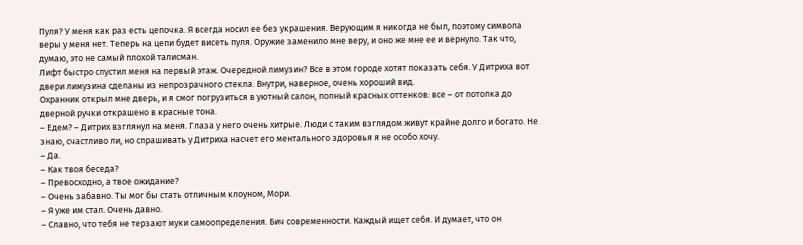Пуля? У меня как раз есть цепочка. Я всегда носил ее без украшения. Верующим я никогда не был, поэтому символа веры у меня нет. Теперь на цепи будет висеть пуля. Оружие заменило мне веру, и оно же мне ее и вернуло. Так что, думаю, это не самый плохой талисман.
Лифт быстро спустил меня на первый этаж. Очередной лимузин? Все в этом городе хотят показать себя. У Дитриха вот двери лимузина сделаны из непрозрачного стекла. Внутри, наверное, очень хороший вид.
Охранник открыл мне дверь, и я смог погрузиться в уютный салон, полный красных оттенков: все – от потолка до дверной ручки открашено в красные тона.
– Едем? – Дитрих взглянул на меня. Глаза у него очень хитрые. Люди с таким взглядом живут крайне долго и богато. Не знаю, счастливо ли, но спрашивать у Дитриха насчет его ментального здоровья я не особо хочу.
– Да.
– Как твоя беседа?
– Превосходно, а твое ожидание?
– Очень забавно. Ты мог бы стать отличным клоуном, Мори.
– Я уже им стал. Очень давно.
– Славно, что тебя не терзают муки самоопределения. Бич современности. Каждый ищет себя. И думает, что он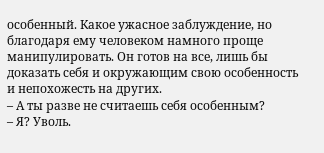особенный. Какое ужасное заблуждение, но благодаря ему человеком намного проще манипулировать. Он готов на все, лишь бы доказать себя и окружающим свою особенность и непохожесть на других.
– А ты разве не считаешь себя особенным?
– Я? Уволь.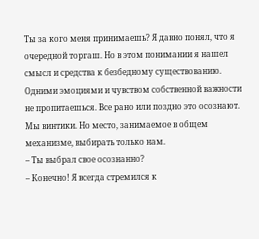Ты за кого меня принимаешь? Я давно понял, что я очередной торгаш. Но в этом понимании я нашел смысл и средства к безбедному существованию. Одними эмоциями и чувством собственной важности не пропитаешься. Все рано или поздно это осознают. Мы винтики. Но место, занимаемое в общем механизме, выбирать только нам.
– Ты выбрал свое осознанно?
– Конечно! Я всегда стремился к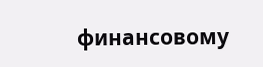финансовому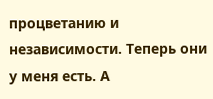процветанию и независимости. Теперь они у меня есть. А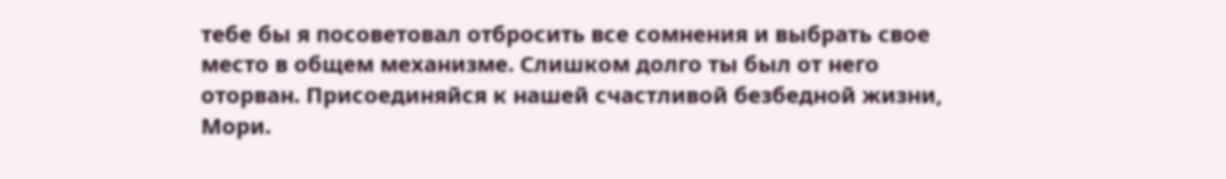тебе бы я посоветовал отбросить все сомнения и выбрать свое место в общем механизме. Слишком долго ты был от него оторван. Присоединяйся к нашей счастливой безбедной жизни, Мори.